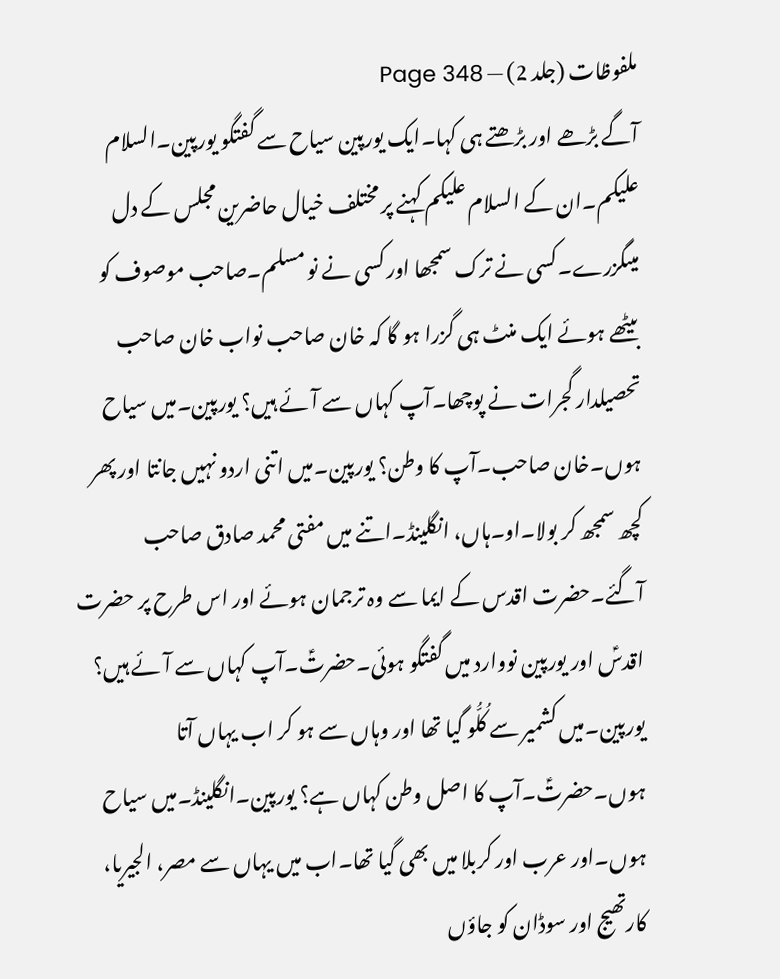ملفوظات (جلد 2) — Page 348
آگے بڑھے اور بڑھتے ہی کہا۔ایک یورپین سیاح سے گفتگو یورپین۔السلام علیکم۔ان کے السلام علیکم کہنے پر مختلف خیال حاضرین مجلس کے دل میںگزرے۔کسی نے ترک سمجھا اور کسی نے نو مسلم۔صاحب موصوف کو بیٹھے ہوئے ایک منٹ ہی گزرا ہو گا کہ خان صاحب نواب خان صاحب تحصیلدار گجرات نے پوچھا۔آپ کہاں سے آئے ہیں؟ یورپین۔میں سیاح ہوں۔خان صاحب۔آپ کا وطن؟ یورپین۔میں اتنی اردو نہیں جانتا اور پھر کچھ سمجھ کر بولا۔او۔ہاں، انگلینڈ۔اتنے میں مفتی محمد صادق صاحب آگئے۔حضرت اقدس کے ایما سے وہ ترجمان ہوئے اور اس طرح پر حضرت اقدسؑ اور یورپین نووارد میں گفتگو ہوئی۔حضرتؑ۔آپ کہاں سے آئے ہیں؟ یورپین۔میں کشمیر سے کُلُّو گیا تھا اور وہاں سے ہو کر اب یہاں آتا ہوں۔حضرتؑ۔آپ کا اصل وطن کہاں ہے؟ یورپین۔انگلینڈ۔میں سیاح ہوں۔اور عرب اور کربلا میں بھی گیا تھا۔اب میں یہاں سے مصر، الجیریا، کارتھیج اور سوڈان کو جاؤں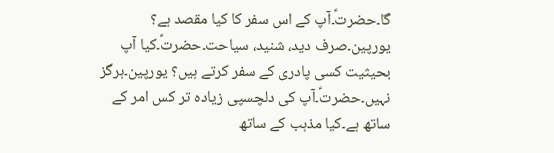گا۔حضرتؑ۔آپ کے اس سفر کا کیا مقصد ہے؟ یورپین۔صرف دید، شنید، سیاحت۔حضرتؑ۔کیا آپ بحیثیت کسی پادری کے سفر کرتے ہیں؟ یورپین۔ہرگز نہیں۔حضرتؑ۔آپ کی دلچسپی زیادہ تر کس امر کے ساتھ ہے۔کیا مذہب کے ساتھ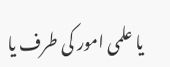یا علمی امور کی طرف یا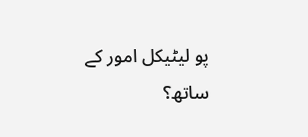پو لیٹیکل امور کے ساتھ؟